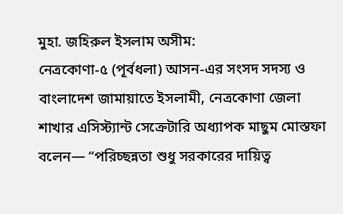মুহা. জহিরুল ইসলাম অসীম:
নেত্রকোণা-৫ (পূর্বধলা) আসন-এর সংসদ সদস্য ও বাংলাদেশ জামায়াতে ইসলামী, নেত্রকোণা জেলা শাখার এসিস্ট্যান্ট সেক্রেটারি অধ্যাপক মাছুম মোস্তফা বলেন— “পরিচ্ছন্নতা শুধু সরকারের দায়িত্ব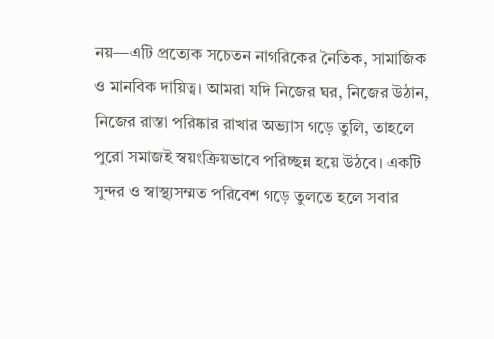নয়—এটি প্রত্যেক সচেতন নাগরিকের নৈতিক, সামাজিক ও মানবিক দায়িত্ব। আমরা যদি নিজের ঘর, নিজের উঠান, নিজের রাস্তা পরিষ্কার রাখার অভ্যাস গড়ে তুলি, তাহলে পুরো সমাজই স্বয়ংক্রিয়ভাবে পরিচ্ছন্ন হয়ে উঠবে। একটি সুন্দর ও স্বাস্থ্যসম্মত পরিবেশ গড়ে তুলতে হলে সবার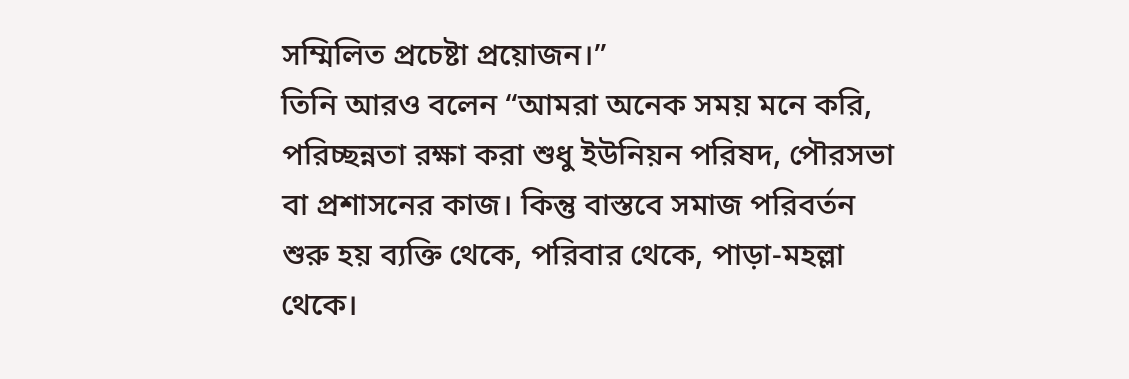সম্মিলিত প্রচেষ্টা প্রয়োজন।”
তিনি আরও বলেন “আমরা অনেক সময় মনে করি, পরিচ্ছন্নতা রক্ষা করা শুধু ইউনিয়ন পরিষদ, পৌরসভা বা প্রশাসনের কাজ। কিন্তু বাস্তবে সমাজ পরিবর্তন শুরু হয় ব্যক্তি থেকে, পরিবার থেকে, পাড়া-মহল্লা থেকে।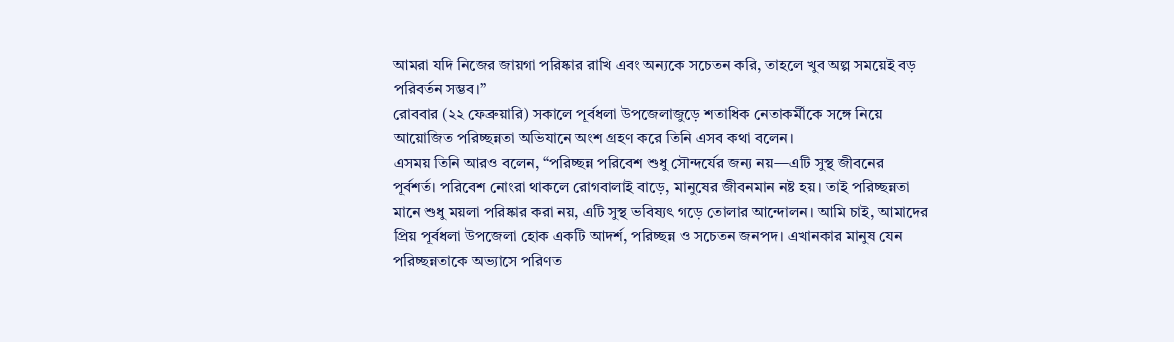আমরা যদি নিজের জায়গা পরিষ্কার রাখি এবং অন্যকে সচেতন করি, তাহলে খুব অল্প সময়েই বড় পরিবর্তন সম্ভব।”
রোববার (২২ ফেব্রুয়ারি) সকালে পূর্বধলা উপজেলাজুড়ে শতাধিক নেতাকর্মীকে সঙ্গে নিয়ে আয়োজিত পরিচ্ছন্নতা অভিযানে অংশ গ্রহণ করে তিনি এসব কথা বলেন।
এসময় তিনি আরও বলেন, “পরিচ্ছন্ন পরিবেশ শুধু সৌন্দর্যের জন্য নয়—এটি সুস্থ জীবনের পূর্বশর্ত। পরিবেশ নোংরা থাকলে রোগবালাই বাড়ে, মানুষের জীবনমান নষ্ট হয়। তাই পরিচ্ছন্নতা মানে শুধু ময়লা পরিষ্কার করা নয়, এটি সুস্থ ভবিষ্যৎ গড়ে তোলার আন্দোলন। আমি চাই, আমাদের প্রিয় পূর্বধলা উপজেলা হোক একটি আদর্শ, পরিচ্ছন্ন ও সচেতন জনপদ। এখানকার মানুষ যেন পরিচ্ছন্নতাকে অভ্যাসে পরিণত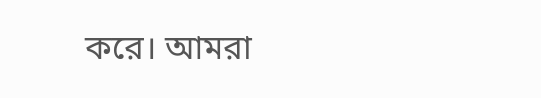করে। আমরা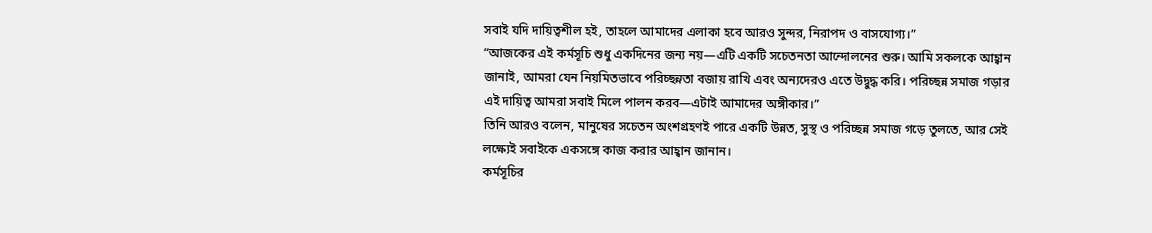সবাই যদি দায়িত্বশীল হই, তাহলে আমাদের এলাকা হবে আরও সুন্দর, নিরাপদ ও বাসযোগ্য।”
“আজকের এই কর্মসূচি শুধু একদিনের জন্য নয়—এটি একটি সচেতনতা আন্দোলনের শুরু। আমি সকলকে আহ্বান জানাই, আমরা যেন নিয়মিতভাবে পরিচ্ছন্নতা বজায় রাখি এবং অন্যদেরও এতে উদ্বুদ্ধ করি। পরিচ্ছন্ন সমাজ গড়ার এই দায়িত্ব আমরা সবাই মিলে পালন করব—এটাই আমাদের অঙ্গীকার।”
তিনি আরও বলেন, মানুষের সচেতন অংশগ্রহণই পারে একটি উন্নত, সুস্থ ও পরিচ্ছন্ন সমাজ গড়ে তুলতে, আর সেই লক্ষ্যেই সবাইকে একসঙ্গে কাজ করার আহ্বান জানান।
কর্মসূচির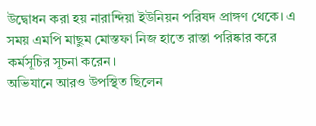উদ্বোধন করা হয় নারান্দিয়া ইউনিয়ন পরিষদ প্রাঙ্গণ থেকে। এ সময় এমপি মাছুম মোস্তফা নিজ হাতে রাস্তা পরিষ্কার করে কর্মসূচির সূচনা করেন।
অভিযানে আরও উপস্থিত ছিলেন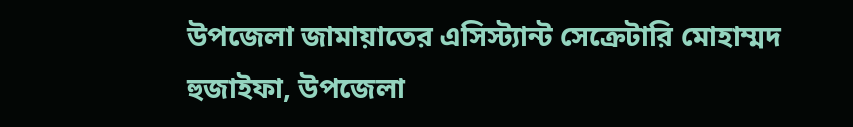উপজেলা জামায়াতের এসিস্ট্যান্ট সেক্রেটারি মোহাম্মদ হুজাইফা, উপজেলা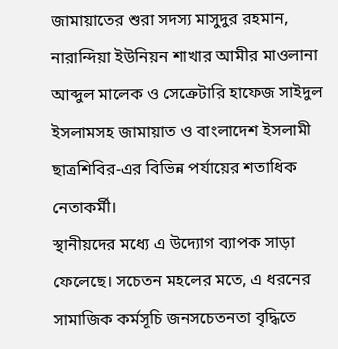জামায়াতের শুরা সদস্য মাসুদুর রহমান, নারান্দিয়া ইউনিয়ন শাখার আমীর মাওলানা আব্দুল মালেক ও সেক্রেটারি হাফেজ সাইদুল ইসলামসহ জামায়াত ও বাংলাদেশ ইসলামী ছাত্রশিবির-এর বিভিন্ন পর্যায়ের শতাধিক নেতাকর্মী।
স্থানীয়দের মধ্যে এ উদ্যোগ ব্যাপক সাড়া ফেলেছে। সচেতন মহলের মতে, এ ধরনের সামাজিক কর্মসূচি জনসচেতনতা বৃদ্ধিতে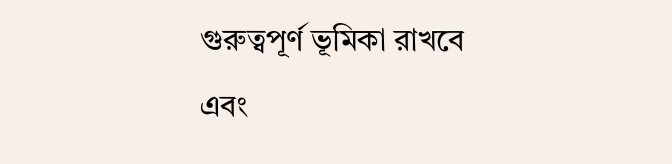গুরুত্বপূর্ণ ভূমিকা রাখবে এবং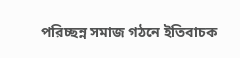পরিচ্ছন্ন সমাজ গঠনে ইতিবাচক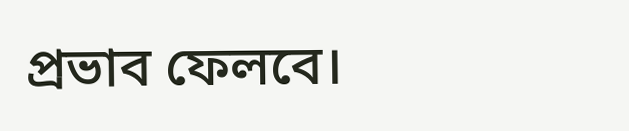প্রভাব ফেলবে।